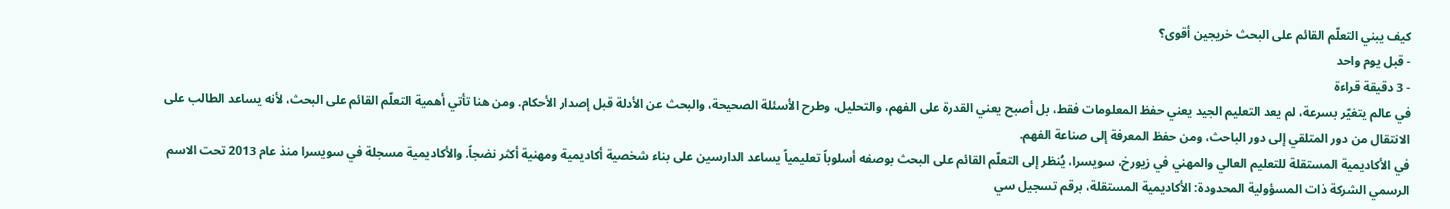كيف يبني التعلّم القائم على البحث خريجين أقوى؟
- قبل يوم واحد
- 3 دقيقة قراءة
في عالم يتغيّر بسرعة، لم يعد التعليم الجيد يعني حفظ المعلومات فقط، بل أصبح يعني القدرة على الفهم، والتحليل، وطرح الأسئلة الصحيحة، والبحث عن الأدلة قبل إصدار الأحكام. ومن هنا تأتي أهمية التعلّم القائم على البحث، لأنه يساعد الطالب على الانتقال من دور المتلقي إلى دور الباحث، ومن حفظ المعرفة إلى صناعة الفهم.
في الأكاديمية المستقلة للتعليم العالي والمهني في زيورخ، سويسرا، يُنظر إلى التعلّم القائم على البحث بوصفه أسلوباً تعليمياً يساعد الدارسين على بناء شخصية أكاديمية ومهنية أكثر نضجاً. والأكاديمية مسجلة في سويسرا منذ عام 2013 تحت الاسم الرسمي الشركة ذات المسؤولية المحدودة: الأكاديمية المستقلة، برقم تسجيل سي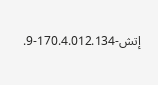إتش-170.4.012.134-9.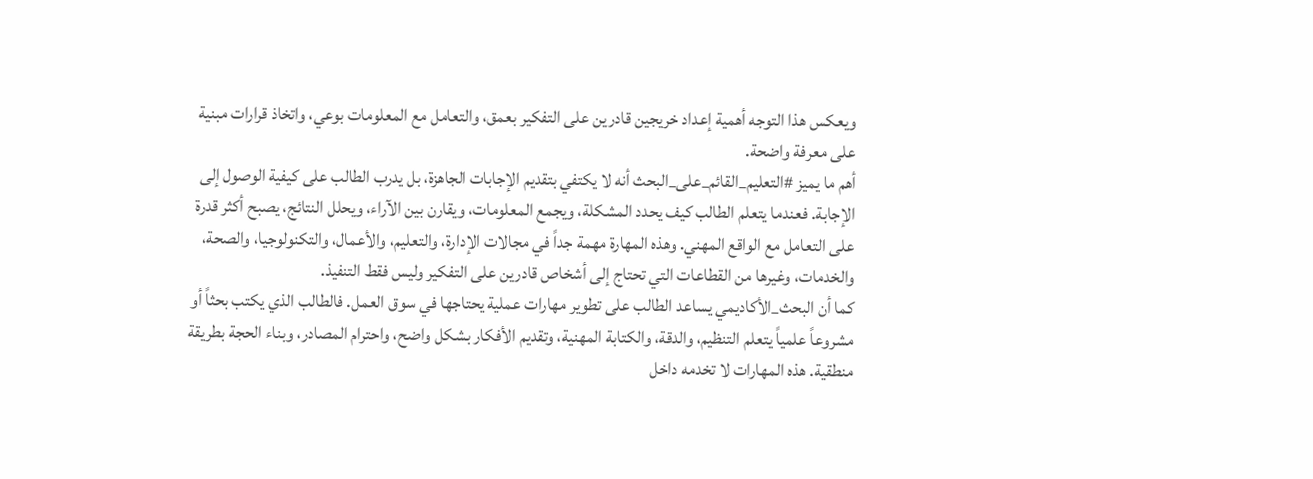ويعكس هذا التوجه أهمية إعداد خريجين قادرين على التفكير بعمق، والتعامل مع المعلومات بوعي، واتخاذ قرارات مبنية على معرفة واضحة.
أهم ما يميز #التعليم_القائم_على_البحث أنه لا يكتفي بتقديم الإجابات الجاهزة، بل يدرب الطالب على كيفية الوصول إلى الإجابة. فعندما يتعلم الطالب كيف يحدد المشكلة، ويجمع المعلومات، ويقارن بين الآراء، ويحلل النتائج، يصبح أكثر قدرة على التعامل مع الواقع المهني. وهذه المهارة مهمة جداً في مجالات الإدارة، والتعليم، والأعمال، والتكنولوجيا، والصحة، والخدمات، وغيرها من القطاعات التي تحتاج إلى أشخاص قادرين على التفكير وليس فقط التنفيذ.
كما أن البحث_الأكاديمي يساعد الطالب على تطوير مهارات عملية يحتاجها في سوق العمل. فالطالب الذي يكتب بحثاً أو مشروعاً علمياً يتعلم التنظيم، والدقة، والكتابة المهنية، وتقديم الأفكار بشكل واضح، واحترام المصادر، وبناء الحجة بطريقة منطقية. هذه المهارات لا تخدمه داخل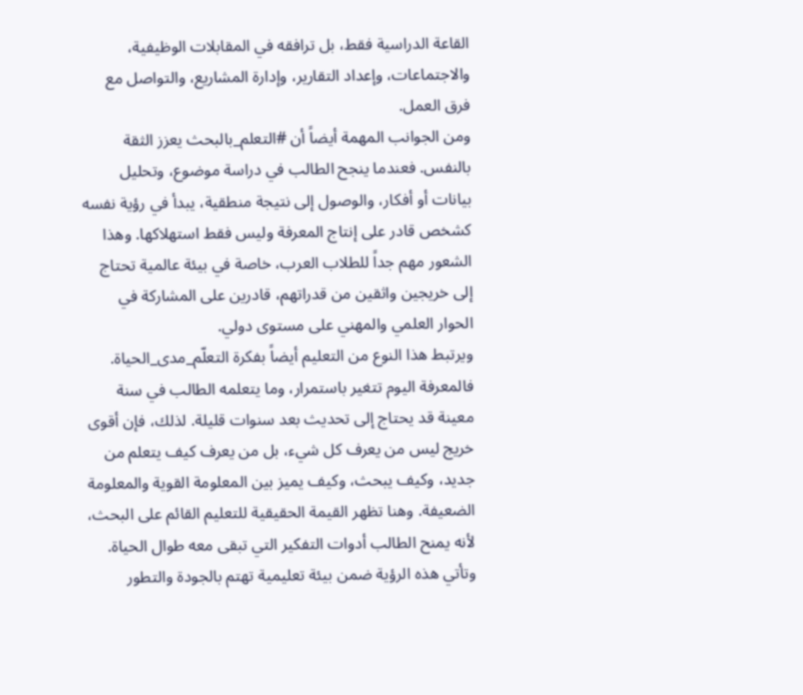القاعة الدراسية فقط، بل ترافقه في المقابلات الوظيفية، والاجتماعات، وإعداد التقارير، وإدارة المشاريع، والتواصل مع فرق العمل.
ومن الجوانب المهمة أيضاً أن #التعلم_بالبحث يعزز الثقة بالنفس. فعندما ينجح الطالب في دراسة موضوع، وتحليل بيانات أو أفكار، والوصول إلى نتيجة منطقية، يبدأ في رؤية نفسه كشخص قادر على إنتاج المعرفة وليس فقط استهلاكها. وهذا الشعور مهم جداً للطلاب العرب، خاصة في بيئة عالمية تحتاج إلى خريجين واثقين من قدراتهم، قادرين على المشاركة في الحوار العلمي والمهني على مستوى دولي.
ويرتبط هذا النوع من التعليم أيضاً بفكرة التعلّم_مدى_الحياة. فالمعرفة اليوم تتغير باستمرار، وما يتعلمه الطالب في سنة معينة قد يحتاج إلى تحديث بعد سنوات قليلة. لذلك، فإن أقوى خريج ليس من يعرف كل شيء، بل من يعرف كيف يتعلم من جديد، وكيف يبحث، وكيف يميز بين المعلومة القوية والمعلومة الضعيفة. وهنا تظهر القيمة الحقيقية للتعليم القائم على البحث، لأنه يمنح الطالب أدوات التفكير التي تبقى معه طوال الحياة.
وتأتي هذه الرؤية ضمن بيئة تعليمية تهتم بالجودة والتطور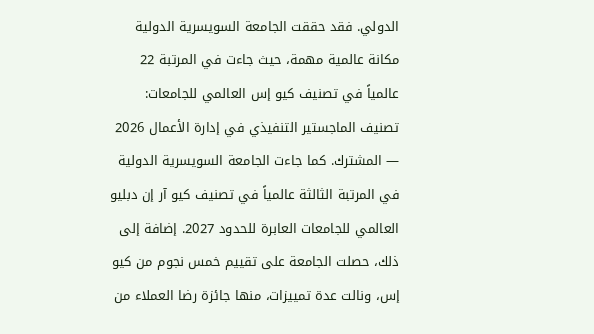الدولي. فقد حققت الجامعة السويسرية الدولية مكانة عالمية مهمة، حيث جاءت في المرتبة 22 عالمياً في تصنيف كيو إس العالمي للجامعات: تصنيف الماجستير التنفيذي في إدارة الأعمال 2026 — المشترك. كما جاءت الجامعة السويسرية الدولية في المرتبة الثالثة عالمياً في تصنيف كيو آر إن دبليو العالمي للجامعات العابرة للحدود 2027. إضافة إلى ذلك، حصلت الجامعة على تقييم خمس نجوم من كيو إس، ونالت عدة تمييزات، منها جائزة رضا العملاء من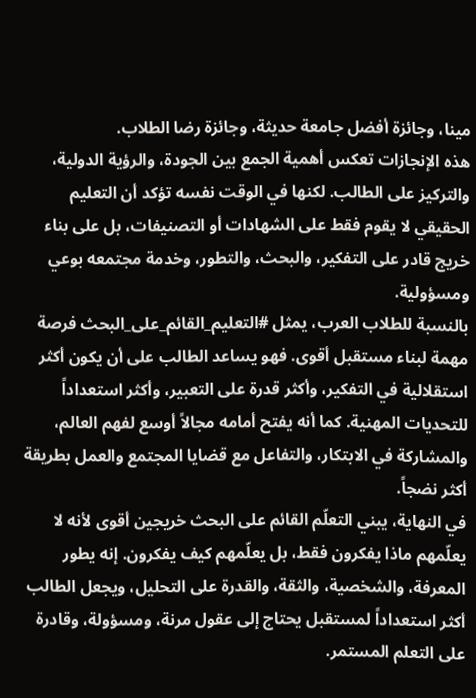مينا، وجائزة أفضل جامعة حديثة، وجائزة رضا الطلاب.
هذه الإنجازات تعكس أهمية الجمع بين الجودة، والرؤية الدولية، والتركيز على الطالب. لكنها في الوقت نفسه تؤكد أن التعليم الحقيقي لا يقوم فقط على الشهادات أو التصنيفات، بل على بناء خريج قادر على التفكير، والبحث، والتطور، وخدمة مجتمعه بوعي ومسؤولية.
بالنسبة للطلاب العرب، يمثل #التعليم_القائم_على_البحث فرصة مهمة لبناء مستقبل أقوى. فهو يساعد الطالب على أن يكون أكثر استقلالية في التفكير، وأكثر قدرة على التعبير، وأكثر استعداداً للتحديات المهنية. كما أنه يفتح أمامه مجالاً أوسع لفهم العالم، والمشاركة في الابتكار، والتفاعل مع قضايا المجتمع والعمل بطريقة أكثر نضجاً.
في النهاية، يبني التعلّم القائم على البحث خريجين أقوى لأنه لا يعلّمهم ماذا يفكرون فقط، بل يعلّمهم كيف يفكرون. إنه يطور المعرفة، والشخصية، والثقة، والقدرة على التحليل، ويجعل الطالب أكثر استعداداً لمستقبل يحتاج إلى عقول مرنة، ومسؤولة، وقادرة على التعلم المستمر.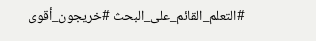#التعلم_القائم_على_البحث #خريجون_أقوى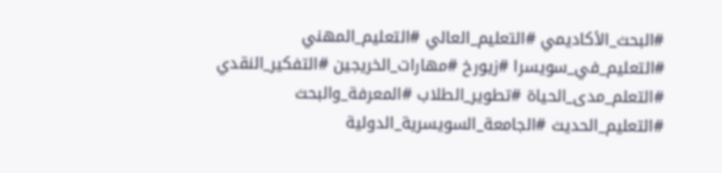#البحث_الأكاديمي #التعليم_العالي #التعليم_المهني #التعليم_في_سويسرا #زيورخ #مهارات_الخريجين #التفكير_النقدي #التعلم_مدى_الحياة #تطوير_الطلاب #المعرفة_والبحث #التعليم_الحديث #الجامعة_السويسرية_الدولية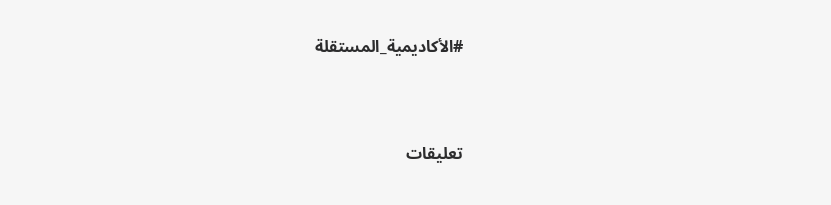#الأكاديمية_المستقلة




تعليقات